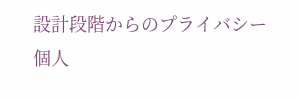設計段階からのプライバシー
個人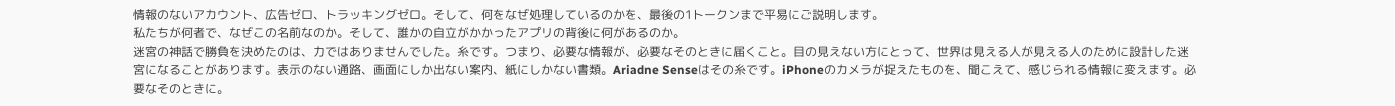情報のないアカウント、広告ゼロ、トラッキングゼロ。そして、何をなぜ処理しているのかを、最後の1トークンまで平易にご説明します。
私たちが何者で、なぜこの名前なのか。そして、誰かの自立がかかったアプリの背後に何があるのか。
迷宮の神話で勝負を決めたのは、力ではありませんでした。糸です。つまり、必要な情報が、必要なそのときに届くこと。目の見えない方にとって、世界は見える人が見える人のために設計した迷宮になることがあります。表示のない通路、画面にしか出ない案内、紙にしかない書類。Ariadne Senseはその糸です。iPhoneのカメラが捉えたものを、聞こえて、感じられる情報に変えます。必要なそのときに。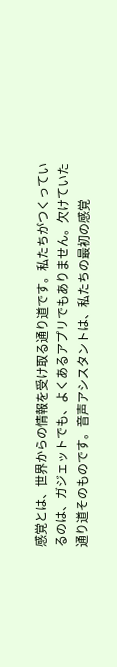感覚とは、世界からの情報を受け取る通り道です。私たちがつくっているのは、ガジェットでも、よくあるアプリでもありません。欠けていた通り道そのものです。音声アシスタントは、私たちの最初の感覚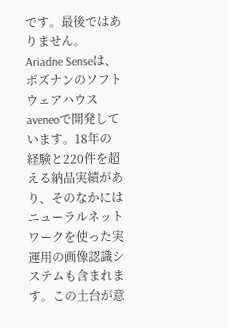です。最後ではありません。
Ariadne Senseは、ポズナンのソフトウェアハウスaveneoで開発しています。18年の経験と220件を超える納品実績があり、そのなかにはニューラルネットワークを使った実運用の画像認識システムも含まれます。この土台が意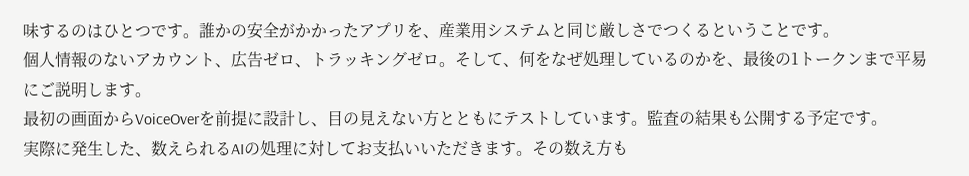味するのはひとつです。誰かの安全がかかったアプリを、産業用システムと同じ厳しさでつくるということです。
個人情報のないアカウント、広告ゼロ、トラッキングゼロ。そして、何をなぜ処理しているのかを、最後の1トークンまで平易にご説明します。
最初の画面からVoiceOverを前提に設計し、目の見えない方とともにテストしています。監査の結果も公開する予定です。
実際に発生した、数えられるAIの処理に対してお支払いいただきます。その数え方も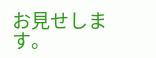お見せします。